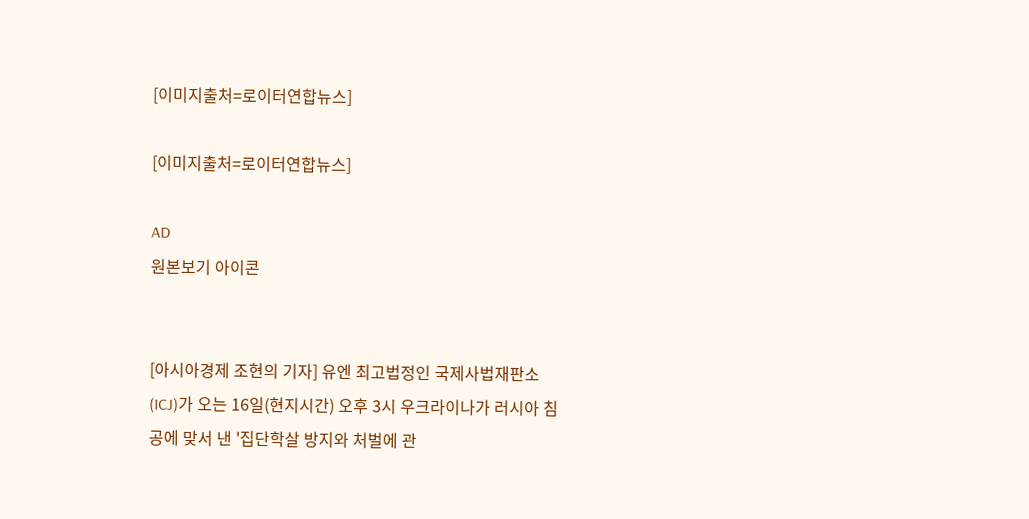[이미지출처=로이터연합뉴스]

[이미지출처=로이터연합뉴스]

AD
원본보기 아이콘


[아시아경제 조현의 기자] 유엔 최고법정인 국제사법재판소(ICJ)가 오는 16일(현지시간) 오후 3시 우크라이나가 러시아 침공에 맞서 낸 '집단학살 방지와 처벌에 관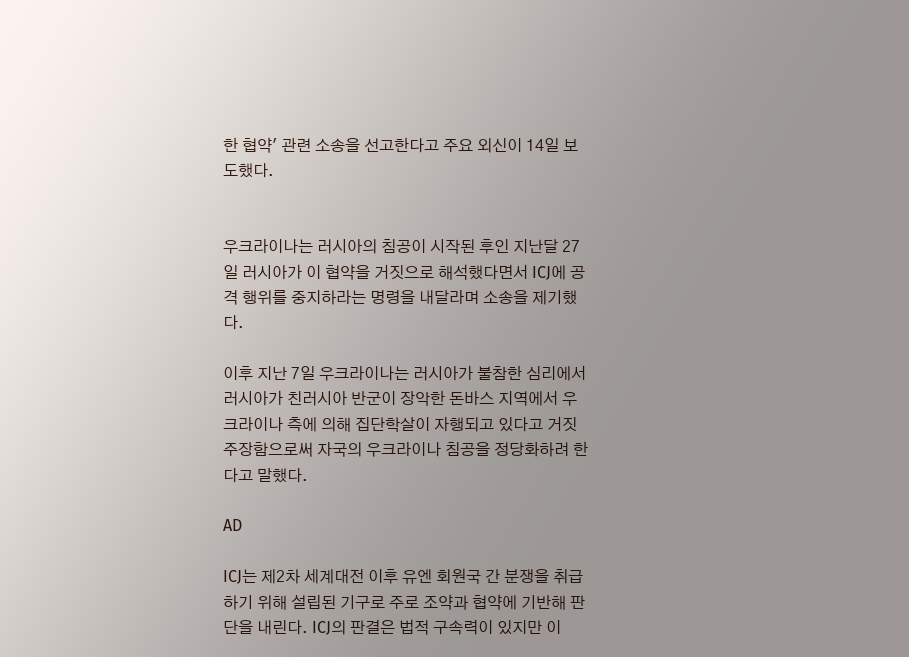한 협약' 관련 소송을 선고한다고 주요 외신이 14일 보도했다.


우크라이나는 러시아의 침공이 시작된 후인 지난달 27일 러시아가 이 협약을 거짓으로 해석했다면서 ICJ에 공격 행위를 중지하라는 명령을 내달라며 소송을 제기했다.

이후 지난 7일 우크라이나는 러시아가 불참한 심리에서 러시아가 친러시아 반군이 장악한 돈바스 지역에서 우크라이나 측에 의해 집단학살이 자행되고 있다고 거짓 주장함으로써 자국의 우크라이나 침공을 정당화하려 한다고 말했다.

AD

ICJ는 제2차 세계대전 이후 유엔 회원국 간 분쟁을 취급하기 위해 설립된 기구로 주로 조약과 협약에 기반해 판단을 내린다. ICJ의 판결은 법적 구속력이 있지만 이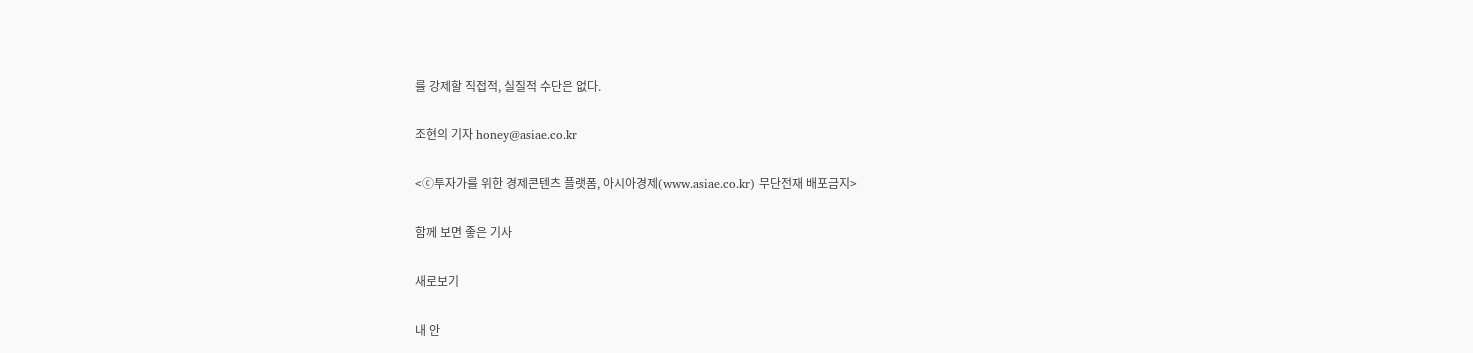를 강제할 직접적, 실질적 수단은 없다.

조현의 기자 honey@asiae.co.kr

<ⓒ투자가를 위한 경제콘텐츠 플랫폼, 아시아경제(www.asiae.co.kr) 무단전재 배포금지>

함께 보면 좋은 기사

새로보기

내 안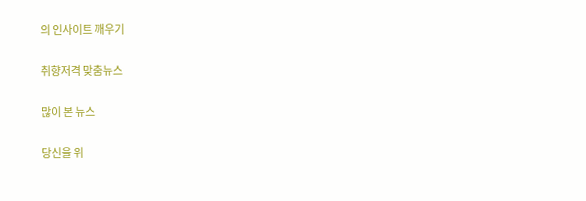의 인사이트 깨우기

취향저격 맞춤뉴스

많이 본 뉴스

당신을 위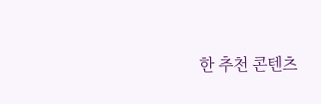한 추천 콘텐츠